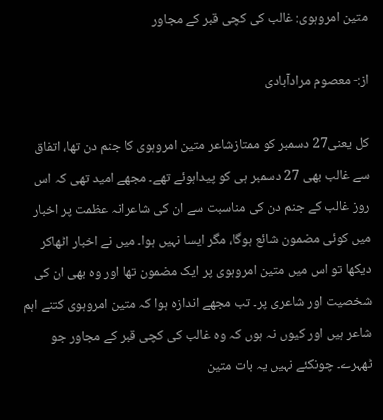متین امروہوی: غالب کی کچی قبر کے مجاور

از:- معصوم مرادآبادی

کل یعنی27 دسمبر کو ممتازشاعر متین امروہوی کا جنم دن تھا، اتفاق سے غالب بھی 27 دسمبر ہی کو پیداہوئے تھے۔ مجھے امید تھی کہ اس روز غالب کے جنم دن کی مناسبت سے ان کی شاعرانہ عظمت پر اخبار میں کوئی مضمون شائع ہوگا، مگر ایسا نہیں ہوا۔ میں نے اخبار اٹھاکر دیکھا تو اس میں متین امروہوی پر ایک مضمون تھا اور وہ بھی ان کی شخصیت اور شاعری پر۔ تب مجھے اندازہ ہوا کہ متین امروہوی کتنے اہم شاعر ہیں اور کیوں نہ ہوں کہ وہ غالب کی کچی قبر کے مجاور جو ٹھہرے۔ چونکئے نہیں یہ بات متین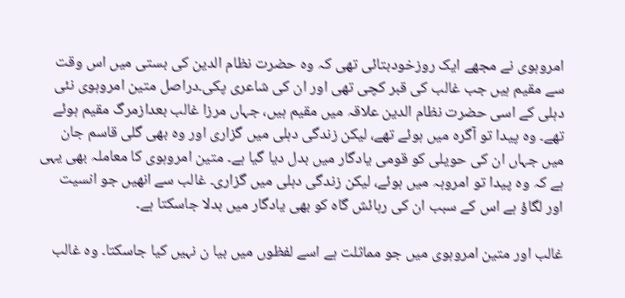امروہوی نے مجھے ایک روزخودبتائی تھی کہ وہ حضرت نظام الدین کی بستی میں اس وقت سے مقیم ہیں جب غالب کی قبر کچی تھی اور ان کی شاعری پکی۔دراصل متین امروہوی نئی دہلی کے اسی حضرت نظام الدین علاقہ میں مقیم ہیں، جہاں مرزا غالب بعدازمرگ مقیم ہوئے تھے۔ وہ پیدا تو آگرہ میں ہوئے تھے، لیکن زندگی دہلی میں گزاری اور وہ بھی گلی قاسم جان میں جہاں ان کی حویلی کو قومی یادگار میں بدل دیا گیا ہے۔ متین امروہوی کا معاملہ بھی یہی ہے کہ وہ پیدا تو امروہہ میں ہوئے، لیکن زندگی دہلی میں گزاری۔ غالب سے انھیں جو انسیت اور لگاؤ ہے اس کے سبب ان کی رہائش گاہ کو بھی یادگار میں بدلا جاسکتا ہے۔

غالب اور متین امروہوی میں جو مماثلت ہے اسے لفظوں میں بیا ن نہیں کیا جاسکتا۔ وہ غالب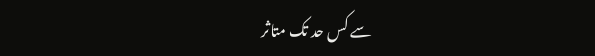سے کس حد تک متاثر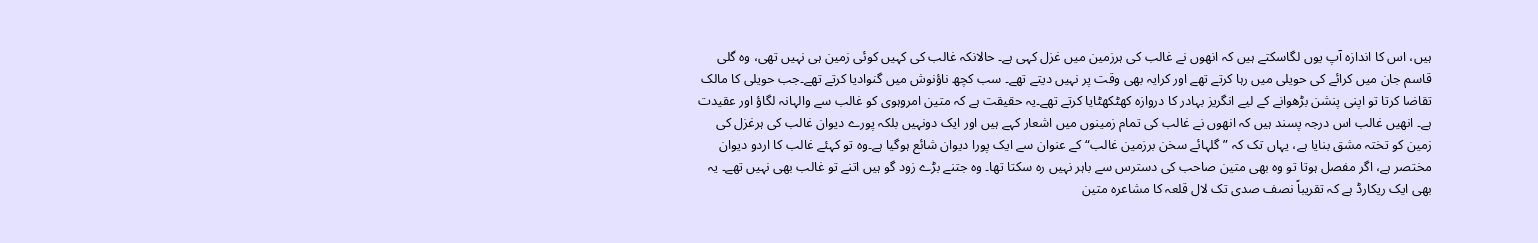ہیں، اس کا اندازہ آپ یوں لگاسکتے ہیں کہ انھوں نے غالب کی ہرزمین میں غزل کہی ہے۔ حالانکہ غالب کی کہیں کوئی زمین ہی نہیں تھی، وہ گلی قاسم جان میں کرائے کی حویلی میں رہا کرتے تھے اور کرایہ بھی وقت پر نہیں دیتے تھے۔ سب کچھ ناؤنوش میں گنوادیا کرتے تھے۔جب حویلی کا مالک تقاضا کرتا تو اپنی پنشن بڑھوانے کے لیے انگریز بہادر کا دروازہ کھٹکھٹایا کرتے تھے۔یہ حقیقت ہے کہ متین امروہوی کو غالب سے والہانہ لگاؤ اور عقیدت ہے۔ انھیں غالب اس درجہ پسند ہیں کہ انھوں نے غالب کی تمام زمینوں میں اشعار کہے ہیں اور ایک دونہیں بلکہ پورے دیوان غالب کی ہرغزل کی زمین کو تختہ مشق بنایا ہے، یہاں تک کہ ”گلہائے سخن برزمین غالب“ کے عنوان سے ایک پورا دیوان شائع ہوگیا ہے۔وہ تو کہئے غالب کا اردو دیوان مختصر ہے، اگر مفصل ہوتا تو وہ بھی متین صاحب کی دسترس سے باہر نہیں رہ سکتا تھا۔ وہ جتنے بڑے زود گو ہیں اتنے تو غالب بھی نہیں تھے۔ یہ بھی ایک ریکارڈ ہے کہ تقریباً نصف صدی تک لال قلعہ کا مشاعرہ متین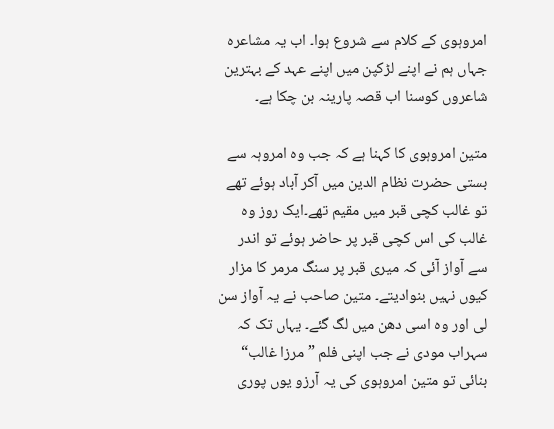امروہوی کے کلام سے شروع ہوا۔ اب یہ مشاعرہ جہاں ہم نے اپنے لڑکپن میں اپنے عہد کے بہترین شاعروں کوسنا اب قصہ پارینہ بن چکا ہے۔

متین امروہوی کا کہنا ہے کہ جب وہ امروہہ سے بستی حضرت نظام الدین میں آکر آباد ہوئے تھے تو غالب کچی قبر میں مقیم تھے۔ایک روز وہ غالب کی اس کچی قبر پر حاضر ہوئے تو اندر سے آواز آئی کہ میری قبر پر سنگ مرمر کا مزار کیوں نہیں بنوادیتے۔ متین صاحب نے یہ آواز سن لی اور وہ اسی دھن میں لگ گئے۔ یہاں تک کہ سہراب مودی نے جب اپنی فلم ”مرزا غالب“ بنائی تو متین امروہوی کی یہ آرزو یوں پوری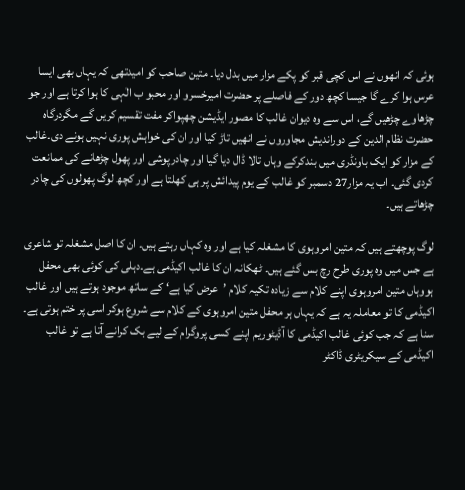ہوئی کہ انھوں نے اس کچی قبر کو پکے مزار میں بدل دیا۔ متین صاحب کو امیدتھی کہ یہاں بھی ایسا عرس ہوا کرے گا جیسا کچھ دور کے فاصلے پر حضرت امیرخسرو اور محبو ب الٰہی کا ہوا کرتا ہے اور جو چڑھاوے چڑھیں گے، اس سے وہ دیوان غالب کا مصور ایڈیشن چھپواکر مفت تقسیم کریں گے مگردرگاہ حضرت نظام الدین کے دوراندیش مجاوروں نے انھیں تاڑ کیا اور ان کی خواہش پوری نہیں ہونے دی۔غالب کے مزار کو ایک باونڈری میں بندکرکے وہاں تالا ڈال دیا گیا اور چادرپوشی اور پھول چڑھانے کی ممانعت کردی گئی۔ اب یہ مزار27 دسمبر کو غالب کے یوم پیدائش پر ہی کھلتا ہے اور کچھ لوگ پھولوں کی چادر چڑھاتے ہیں۔

لوگ پوچھتے ہیں کہ متین امروہوی کا مشغلہ کیا ہے اور وہ کہاں رہتے ہیں۔ ان کا اصل مشغلہ تو شاعری ہے جس میں وہ پوری طرح رچ بس گئے ہیں۔ ٹھکانہ ان کا غالب اکیڈمی ہے۔دہلی کی کوئی بھی محفل ہووہاں متین امروہوی اپنے کلام سے زیادہ تکیہ کلام ’عرض کیا ہے‘ کے ساتھ موجود ہوتے ہیں اور غالب اکیڈمی کا تو معاملہ یہ ہے کہ یہاں ہر محفل متین امروہوی کے کلام سے شروع ہوکر اسی پر ختم ہوتی ہے۔ سنا ہے کہ جب کوئی غالب اکیڈمی کا آڈیٹوریم اپنے کسی پروگرام کے لیے بک کرانے آتا ہے تو غالب اکیڈمی کے سیکریٹری ڈاکٹر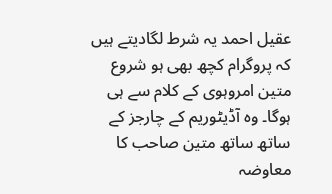عقیل احمد یہ شرط لگادیتے ہیں کہ پروگرام کچھ بھی ہو شروع متین امروہوی کے کلام سے ہی ہوگا۔ وہ آڈیٹوریم کے چارجز کے ساتھ ساتھ متین صاحب کا معاوضہ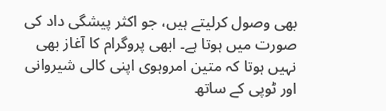بھی وصول کرلیتے ہیں، جو اکثر پیشگی داد کی صورت میں ہوتا ہے۔ ابھی پروگرام کا آغاز بھی نہیں ہوتا کہ متین امروہوی اپنی کالی شیروانی اور ٹوپی کے ساتھ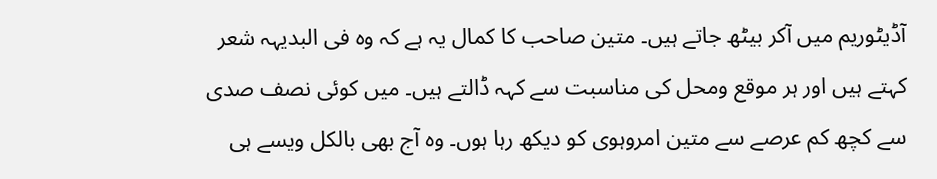آڈیٹوریم میں آکر بیٹھ جاتے ہیں۔ متین صاحب کا کمال یہ ہے کہ وہ فی البدیہہ شعر کہتے ہیں اور ہر موقع ومحل کی مناسبت سے کہہ ڈالتے ہیں۔ میں کوئی نصف صدی سے کچھ کم عرصے سے متین امروہوی کو دیکھ رہا ہوں۔ وہ آج بھی بالکل ویسے ہی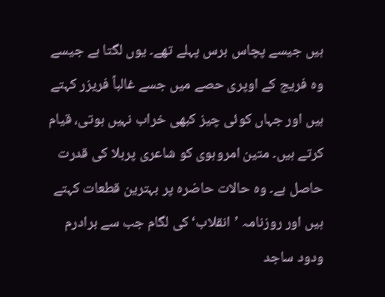ہیں جیسے پچاس برس پہلے تھے۔ یوں لگتا ہے جیسے وہ فریج کے اوپری حصے میں جسے غالباً فریزر کہتے ہیں اور جہاں کوئی چیز کبھی خراب نہیں ہوتی، قیام کرتے ہیں۔ متین امروہوی کو شاعری پربلا کی قدرت حاصل ہے۔ وہ حالات حاضرہ پر بہترین قطعات کہتے ہیں اور روزنامہ ’انقلاب‘ کی لگام جب سے برادرم ودود ساجد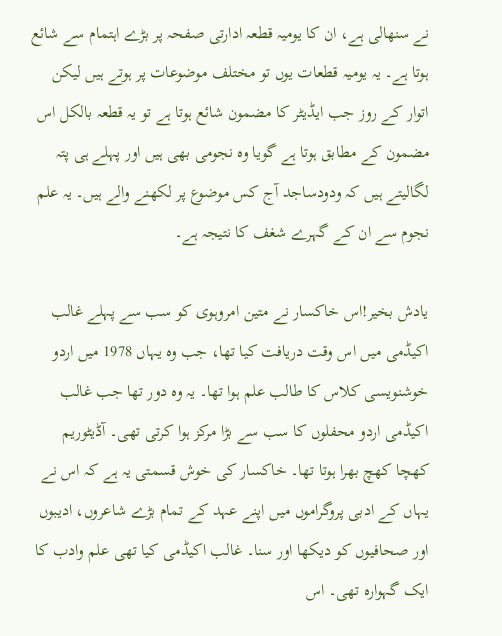نے سنھالی ہے، ان کا یومیہ قطعہ ادارتی صفحہ پر بڑے اہتمام سے شائع ہوتا ہے۔ یہ یومیہ قطعات یوں تو مختلف موضوعات پر ہوتے ہیں لیکن اتوار کے روز جب ایڈیٹر کا مضمون شائع ہوتا ہے تو یہ قطعہ بالکل اس مضمون کے مطابق ہوتا ہے گویا وہ نجومی بھی ہیں اور پہلے ہی پتہ لگالیتے ہیں کہ ودودساجد آج کس موضوع پر لکھنے والے ہیں۔ یہ علم نجوم سے ان کے گہرے شغف کا نتیجہ ہے۔

یادش بخیر!اس خاکسار نے متین امروہوی کو سب سے پہلے غالب اکیڈمی میں اس وقت دریافت کیا تھا، جب وہ یہاں 1978 میں اردو خوشنویسی کلاس کا طالب علم ہوا تھا۔ یہ وہ دور تھا جب غالب اکیڈمی اردو محفلوں کا سب سے بڑا مرکز ہوا کرتی تھی۔ آڈیٹوریم کھچا کھچ بھرا ہوتا تھا۔ خاکسار کی خوش قسمتی یہ ہے کہ اس نے یہاں کے ادبی پروگراموں میں اپنے عہد کے تمام بڑے شاعروں، ادیبوں اور صحافیوں کو دیکھا اور سنا۔ غالب اکیڈمی کیا تھی علم وادب کا ایک گہوارہ تھی۔ اس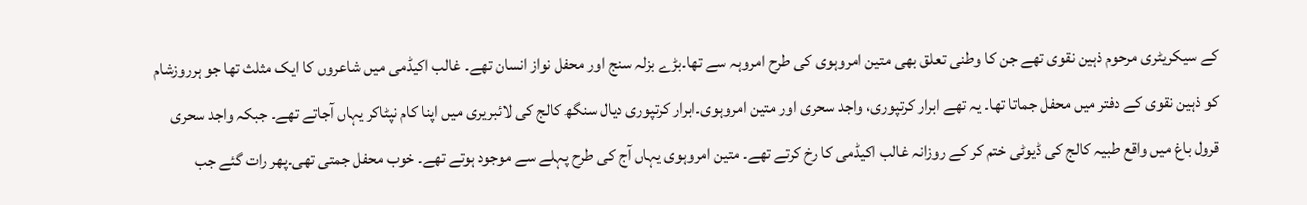کے سیکریٹری مرحوم ذہین نقوی تھے جن کا وطنی تعلق بھی متین امروہوی کی طرح امروہہ سے تھا۔بڑے بزلہ سنج اور محفل نواز انسان تھے۔ غالب اکیڈمی میں شاعروں کا ایک مثلث تھا جو ہرروزشام کو ذہین نقوی کے دفتر میں محفل جماتا تھا۔ یہ تھے ابرار کرتپوری، واجد سحری اور متین امروہوی۔ابرار کرتپوری دیال سنگھ کالج کی لائبریری میں اپنا کام نپٹاکر یہاں آجاتے تھے۔ جبکہ واجد سحری قرول باغ میں واقع طبیہ کالج کی ڈیوٹی ختم کر کے روزانہ غالب اکیڈمی کا رخ کرتے تھے۔ متین امروہوی یہاں آج کی طرح پہلے سے موجود ہوتے تھے۔ خوب محفل جمتی تھی۔پھر رات گئے جب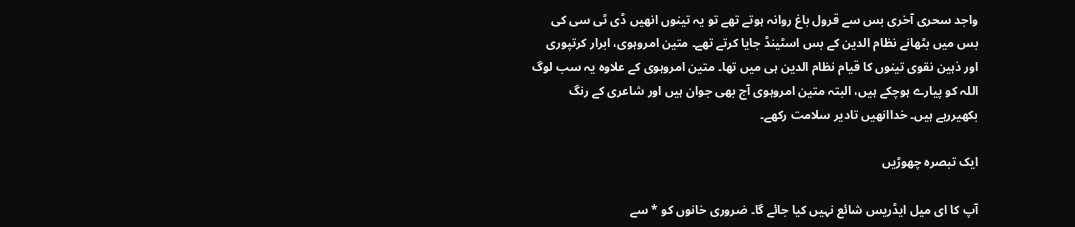واجد سحری آخری بس سے قرول باغ روانہ ہوتے تھے تو یہ تینوں انھیں ڈی ٹی سی کی بس میں بٹھانے نظام الدین کے بس اسٹینڈ جایا کرتے تھے۔ متین امروہوی، ابرار کرتپوری اور ذہین نقوی تینوں کا قیام نظام الدین ہی میں تھا۔ متین امروہوی کے علاوہ یہ سب لوگ اللہ کو پیارے ہوچکے ہیں، البتہ متین امروہوی آج بھی جوان ہیں اور شاعری کے رنگ بکھیررہے ہیں۔ خداانھیں تادیر سلامت رکھے۔

ایک تبصرہ چھوڑیں

آپ کا ای میل ایڈریس شائع نہیں کیا جائے گا۔ ضروری خانوں کو * سے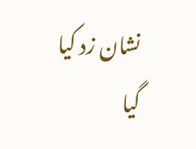نشان زد کیا گیا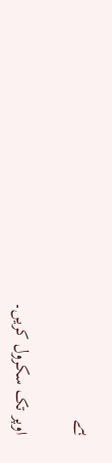ہے

اوپر تک سکرول کریں۔